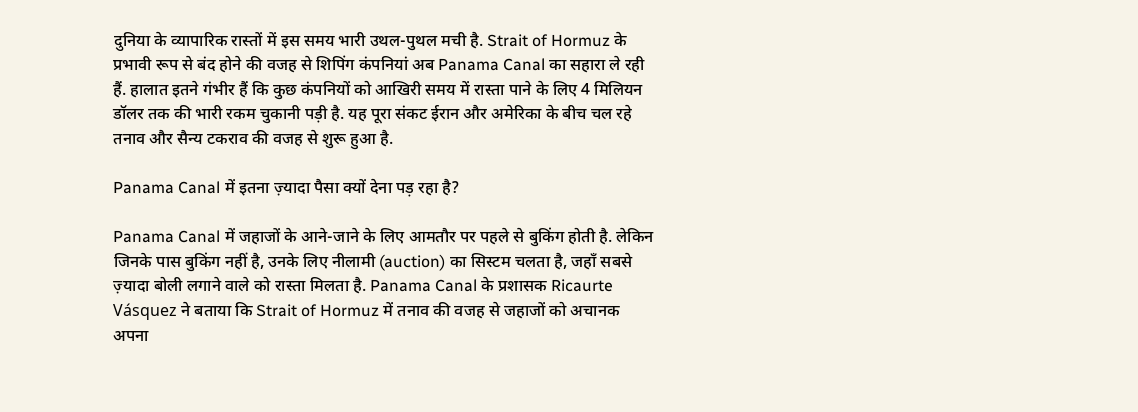दुनिया के व्यापारिक रास्तों में इस समय भारी उथल-पुथल मची है. Strait of Hormuz के प्रभावी रूप से बंद होने की वजह से शिपिंग कंपनियां अब Panama Canal का सहारा ले रही हैं. हालात इतने गंभीर हैं कि कुछ कंपनियों को आखिरी समय में रास्ता पाने के लिए 4 मिलियन डॉलर तक की भारी रकम चुकानी पड़ी है. यह पूरा संकट ईरान और अमेरिका के बीच चल रहे तनाव और सैन्य टकराव की वजह से शुरू हुआ है.

Panama Canal में इतना ज़्यादा पैसा क्यों देना पड़ रहा है?

Panama Canal में जहाजों के आने-जाने के लिए आमतौर पर पहले से बुकिंग होती है. लेकिन जिनके पास बुकिंग नहीं है, उनके लिए नीलामी (auction) का सिस्टम चलता है, जहाँ सबसे ज़्यादा बोली लगाने वाले को रास्ता मिलता है. Panama Canal के प्रशासक Ricaurte Vásquez ने बताया कि Strait of Hormuz में तनाव की वजह से जहाजों को अचानक अपना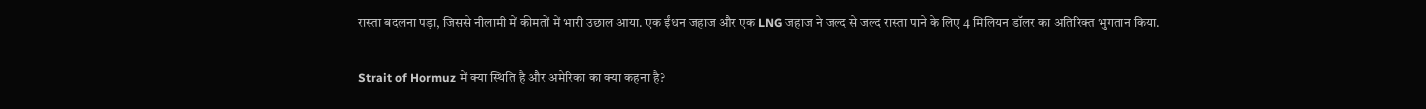रास्ता बदलना पड़ा, जिससे नीलामी में कीमतों में भारी उछाल आया. एक ईंधन जहाज और एक LNG जहाज ने जल्द से जल्द रास्ता पाने के लिए 4 मिलियन डॉलर का अतिरिक्त भुगतान किया.

Strait of Hormuz में क्या स्थिति है और अमेरिका का क्या कहना है?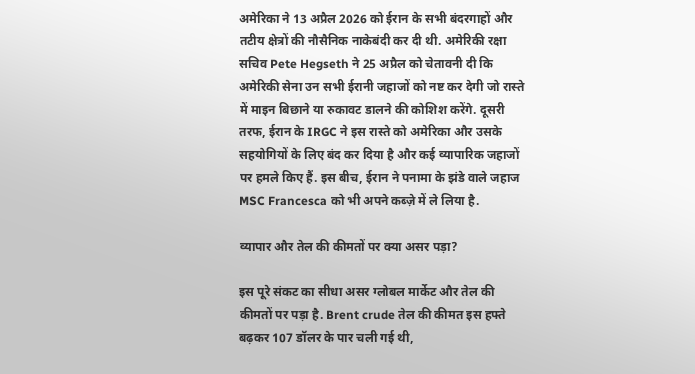अमेरिका ने 13 अप्रैल 2026 को ईरान के सभी बंदरगाहों और तटीय क्षेत्रों की नौसैनिक नाकेबंदी कर दी थी. अमेरिकी रक्षा सचिव Pete Hegseth ने 25 अप्रैल को चेतावनी दी कि अमेरिकी सेना उन सभी ईरानी जहाजों को नष्ट कर देगी जो रास्ते में माइन बिछाने या रुकावट डालने की कोशिश करेंगे. दूसरी तरफ, ईरान के IRGC ने इस रास्ते को अमेरिका और उसके सहयोगियों के लिए बंद कर दिया है और कई व्यापारिक जहाजों पर हमले किए हैं. इस बीच, ईरान ने पनामा के झंडे वाले जहाज MSC Francesca को भी अपने कब्ज़े में ले लिया है.

व्यापार और तेल की कीमतों पर क्या असर पड़ा?

इस पूरे संकट का सीधा असर ग्लोबल मार्केट और तेल की कीमतों पर पड़ा है. Brent crude तेल की कीमत इस हफ्ते बढ़कर 107 डॉलर के पार चली गई थी,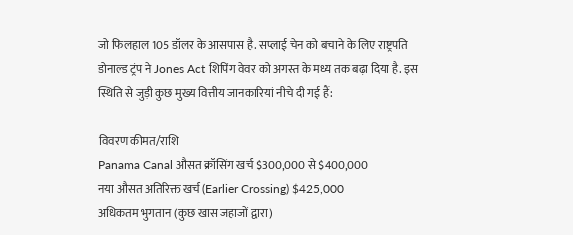जो फिलहाल 105 डॉलर के आसपास है. सप्लाई चेन को बचाने के लिए राष्ट्रपति डोनाल्ड ट्रंप ने Jones Act शिपिंग वेवर को अगस्त के मध्य तक बढ़ा दिया है. इस स्थिति से जुड़ी कुछ मुख्य वित्तीय जानकारियां नीचे दी गई हैं:

विवरण कीमत/राशि
Panama Canal औसत क्रॉसिंग खर्च $300,000 से $400,000
नया औसत अतिरिक्त खर्च (Earlier Crossing) $425,000
अधिकतम भुगतान (कुछ खास जहाजों द्वारा)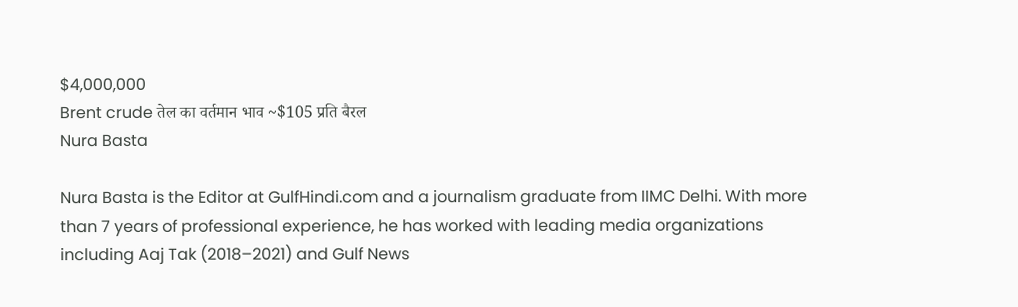$4,000,000
Brent crude तेल का वर्तमान भाव ~$105 प्रति बैरल
Nura Basta

Nura Basta is the Editor at GulfHindi.com and a journalism graduate from IIMC Delhi. With more than 7 years of professional experience, he has worked with leading media organizations including Aaj Tak (2018–2021) and Gulf News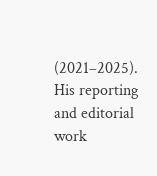(2021–2025). His reporting and editorial work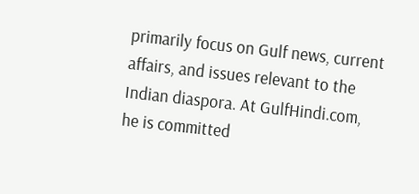primarily focus on Gulf news, current affairs, and issues relevant to the Indian diaspora. At GulfHindi.com, he is committed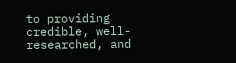to providing credible, well-researched, and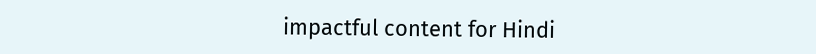impactful content for Hindi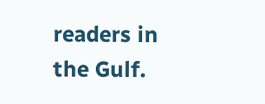readers in the Gulf.